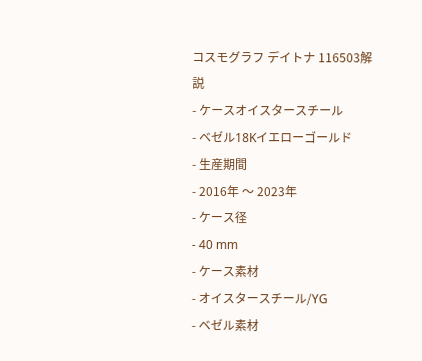コスモグラフ デイトナ 116503解説
- ケースオイスタースチール
- ベゼル18Kイエローゴールド
- 生産期間
- 2016年 〜 2023年
- ケース径
- 40 mm
- ケース素材
- オイスタースチール/YG
- ベゼル素材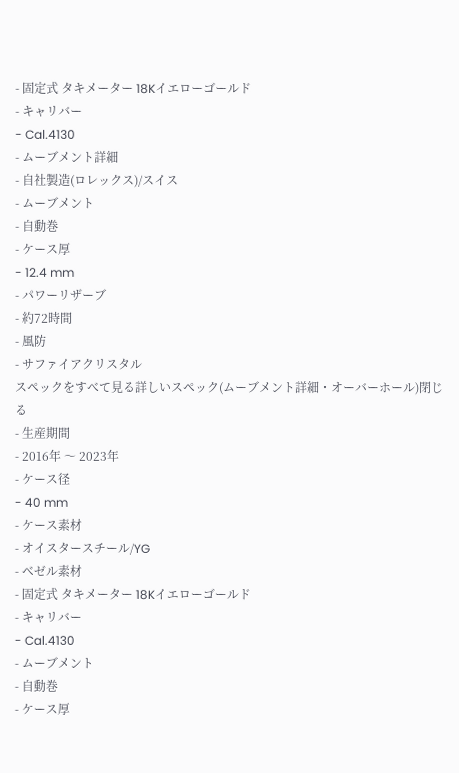- 固定式 タキメーター 18Kイエローゴールド
- キャリバー
- Cal.4130
- ムーブメント詳細
- 自社製造(ロレックス)/スイス
- ムーブメント
- 自動巻
- ケース厚
- 12.4 mm
- パワーリザーブ
- 約72時間
- 風防
- サファイアクリスタル
スペックをすべて見る詳しいスペック(ムーブメント詳細・オーバーホール)閉じる
- 生産期間
- 2016年 〜 2023年
- ケース径
- 40 mm
- ケース素材
- オイスタースチール/YG
- ベゼル素材
- 固定式 タキメーター 18Kイエローゴールド
- キャリバー
- Cal.4130
- ムーブメント
- 自動巻
- ケース厚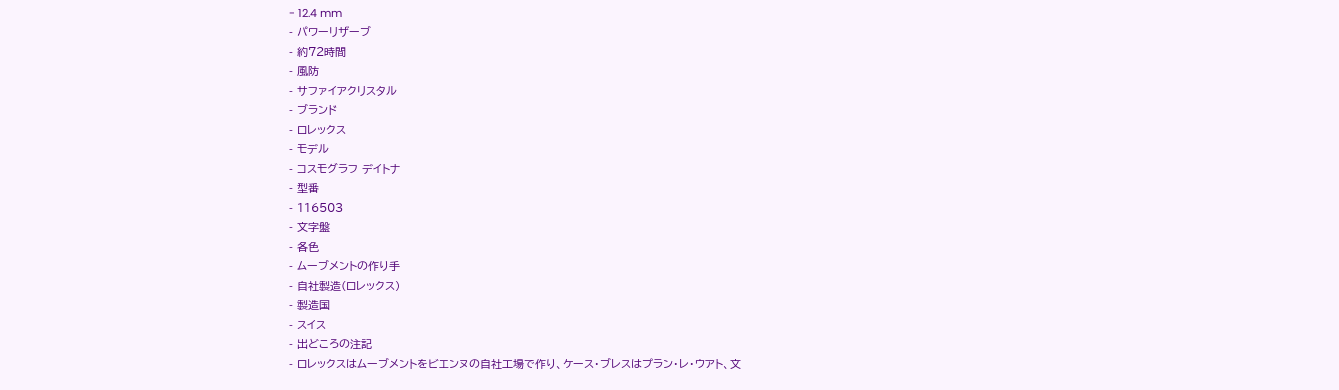- 12.4 mm
- パワーリザーブ
- 約72時間
- 風防
- サファイアクリスタル
- ブランド
- ロレックス
- モデル
- コスモグラフ デイトナ
- 型番
- 116503
- 文字盤
- 各色
- ムーブメントの作り手
- 自社製造(ロレックス)
- 製造国
- スイス
- 出どころの注記
- ロレックスはムーブメントをビエンヌの自社工場で作り、ケース・ブレスはプラン・レ・ウアト、文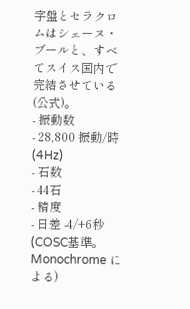字盤とセラクロムはシェーヌ・ブールと、すべてスイス国内で完結させている(公式)。
- 振動数
- 28,800 振動/時(4Hz)
- 石数
- 44石
- 精度
- 日差 -4/+6秒(COSC基準。Monochrome による)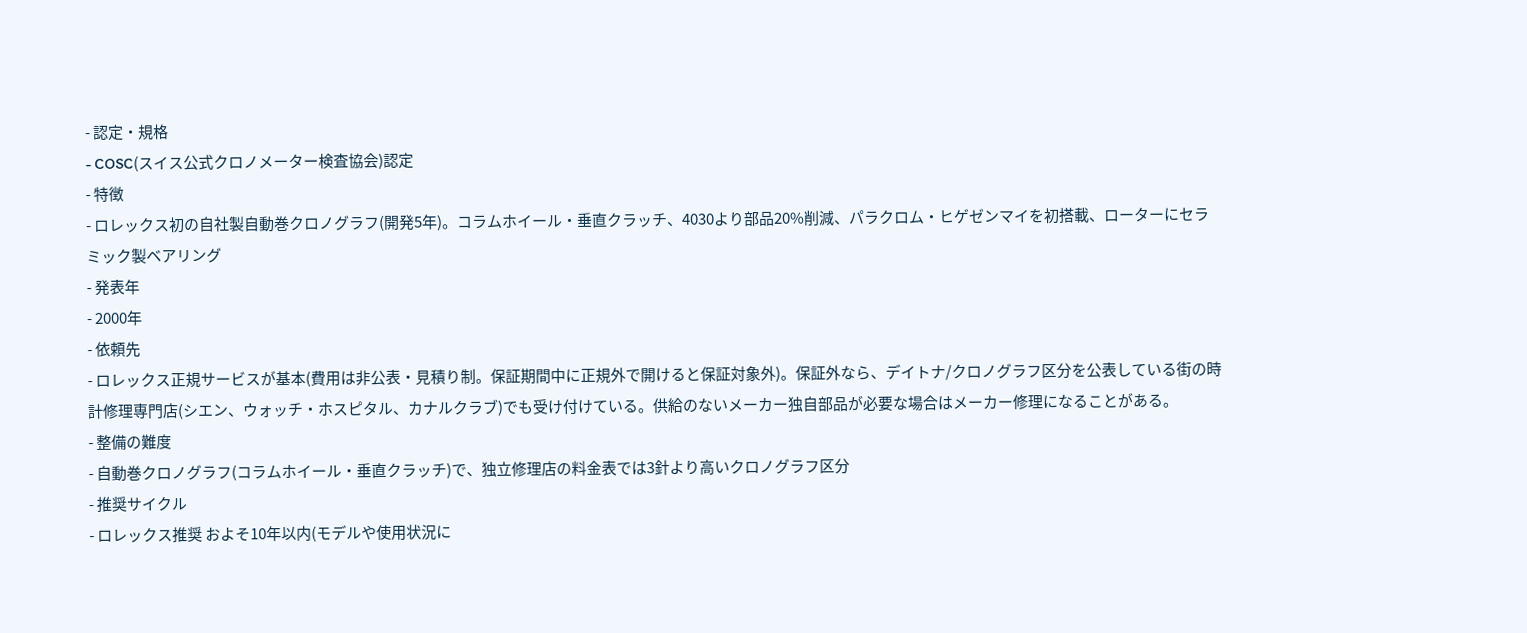- 認定・規格
- COSC(スイス公式クロノメーター検査協会)認定
- 特徴
- ロレックス初の自社製自動巻クロノグラフ(開発5年)。コラムホイール・垂直クラッチ、4030より部品20%削減、パラクロム・ヒゲゼンマイを初搭載、ローターにセラミック製ベアリング
- 発表年
- 2000年
- 依頼先
- ロレックス正規サービスが基本(費用は非公表・見積り制。保証期間中に正規外で開けると保証対象外)。保証外なら、デイトナ/クロノグラフ区分を公表している街の時計修理専門店(シエン、ウォッチ・ホスピタル、カナルクラブ)でも受け付けている。供給のないメーカー独自部品が必要な場合はメーカー修理になることがある。
- 整備の難度
- 自動巻クロノグラフ(コラムホイール・垂直クラッチ)で、独立修理店の料金表では3針より高いクロノグラフ区分
- 推奨サイクル
- ロレックス推奨 およそ10年以内(モデルや使用状況に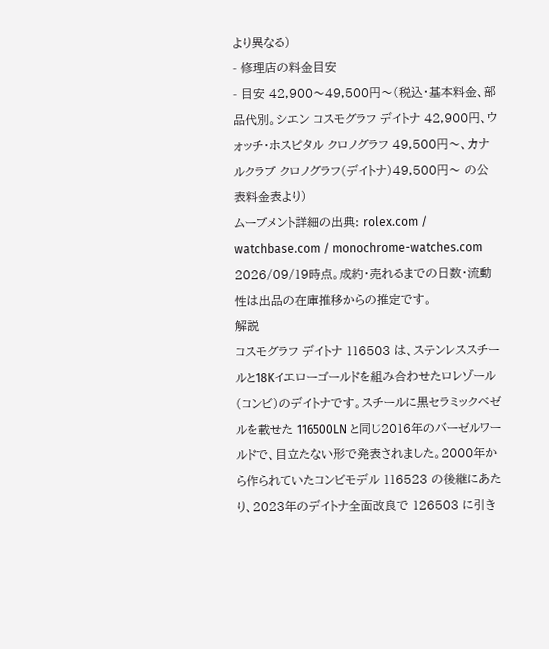より異なる)
- 修理店の料金目安
- 目安 42,900〜49,500円〜(税込・基本料金、部品代別。シエン コスモグラフ デイトナ 42,900円、ウォッチ・ホスピタル クロノグラフ 49,500円〜、カナルクラブ クロノグラフ(デイトナ)49,500円〜 の公表料金表より)
ムーブメント詳細の出典: rolex.com / watchbase.com / monochrome-watches.com
2026/09/19時点。成約・売れるまでの日数・流動性は出品の在庫推移からの推定です。
解説
コスモグラフ デイトナ 116503 は、ステンレススチールと18Kイエローゴールドを組み合わせたロレゾール(コンビ)のデイトナです。スチールに黒セラミックベゼルを載せた 116500LN と同じ2016年のバーゼルワールドで、目立たない形で発表されました。2000年から作られていたコンビモデル 116523 の後継にあたり、2023年のデイトナ全面改良で 126503 に引き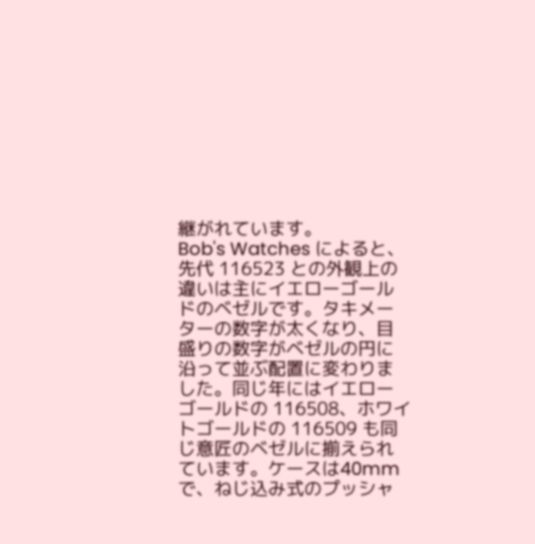継がれています。
Bob's Watches によると、先代 116523 との外観上の違いは主にイエローゴールドのベゼルです。タキメーターの数字が太くなり、目盛りの数字がベゼルの円に沿って並ぶ配置に変わりました。同じ年にはイエローゴールドの 116508、ホワイトゴールドの 116509 も同じ意匠のベゼルに揃えられています。ケースは40mmで、ねじ込み式のプッシャ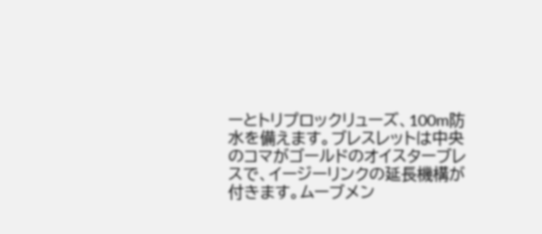ーとトリプロックリューズ、100m防水を備えます。ブレスレットは中央のコマがゴールドのオイスターブレスで、イージーリンクの延長機構が付きます。ムーブメン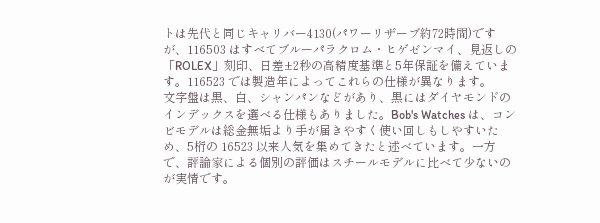トは先代と同じキャリバー4130(パワーリザーブ約72時間)ですが、116503 はすべてブルーパラクロム・ヒゲゼンマイ、見返しの「ROLEX」刻印、日差±2秒の高精度基準と5年保証を備えています。116523 では製造年によってこれらの仕様が異なります。
文字盤は黒、白、シャンパンなどがあり、黒にはダイヤモンドのインデックスを選べる仕様もありました。Bob's Watches は、コンビモデルは総金無垢より手が届きやすく使い回しもしやすいため、5桁の 16523 以来人気を集めてきたと述べています。一方で、評論家による個別の評価はスチールモデルに比べて少ないのが実情です。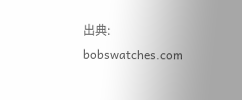出典: bobswatches.com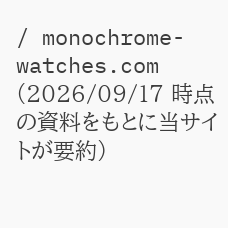/ monochrome-watches.com (2026/09/17 時点の資料をもとに当サイトが要約)